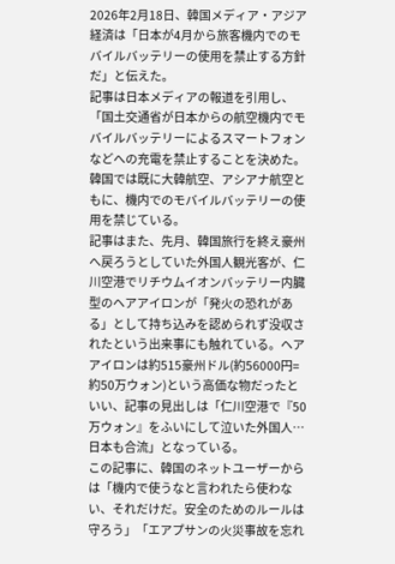2026年2月18日、韓国メディア・アジア経済は「日本が4月から旅客機内でのモバイルバッテリーの使用を禁止する方針だ」と伝えた。
記事は日本メディアの報道を引用し、「国土交通省が日本からの航空機内でモバイルバッテリーによるスマートフォンなどへの充電を禁止することを決めた。
韓国では既に大韓航空、アシアナ航空ともに、機内でのモバイルバッテリーの使用を禁じている。
記事はまた、先月、韓国旅行を終え豪州へ戻ろうとしていた外国人観光客が、仁川空港でリチウムイオンバッテリー内臓型のヘアアイロンが「発火の恐れがある」として持ち込みを認められず没収されたという出来事にも触れている。ヘアアイロンは約515豪州ドル(約56000円=約50万ウォン)という高価な物だったといい、記事の見出しは「仁川空港で『50万ウォン』をふいにして泣いた外国人…日本も合流」となっている。
この記事に、韓国のネットユーザーからは「機内で使うなと言われたら使わない、それだけだ。安全のためのルールは守ろう」「エアプサンの火災事故を忘れ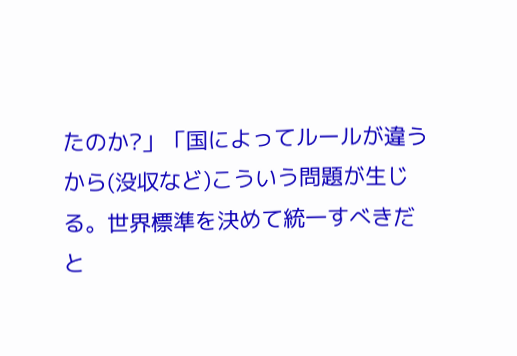たのか?」「国によってルールが違うから(没収など)こういう問題が生じる。世界標準を決めて統一すべきだと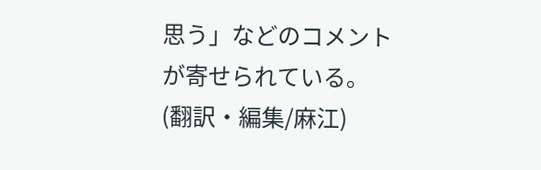思う」などのコメントが寄せられている。(翻訳・編集/麻江)